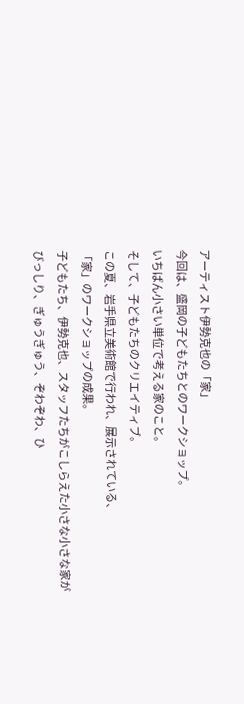アーティスト伊勢克也の「家」
今回は、盛岡の子どもたちとのワークショップ。
いちばん小さい単位で考える家のこと。
そして、子どもたちのクリエイティブ。
この夏、岩手県立美術館で行われ、展示されている、
「家」のワークショップの成果。
子どもたち、伊勢克也、スタッフたちがこしらえた小さな小さな家が
びっしり、ぎゅうぎゅう、ぞわぞわ、ひ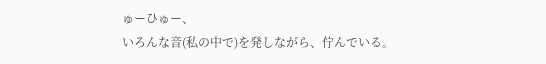ゅーひゅー、
いろんな音(私の中で)を発しながら、佇んでいる。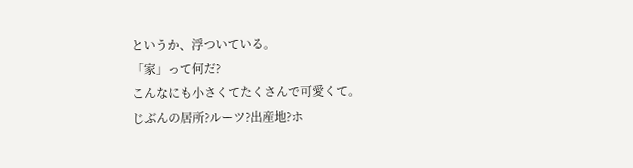というか、浮ついている。
「家」って何だ?
こんなにも小さくてたくさんで可愛くて。
じぶんの居所?ルーツ?出産地?ホ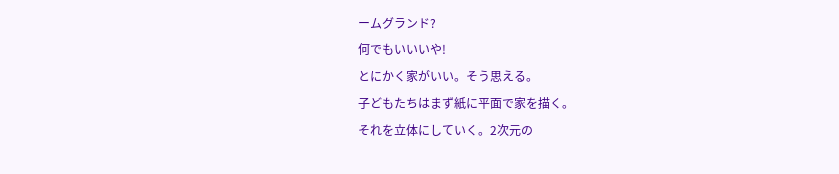ームグランド?
何でもいいいや!
とにかく家がいい。そう思える。
子どもたちはまず紙に平面で家を描く。
それを立体にしていく。2次元の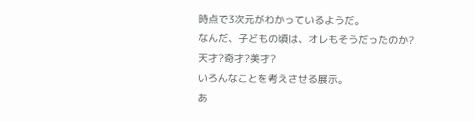時点で3次元がわかっているようだ。
なんだ、子どもの頃は、オレもそうだったのか?
天才?奇才?美才?
いろんなことを考えさせる展示。
あ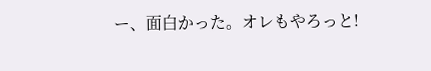ー、面白かった。オレもやろっと!